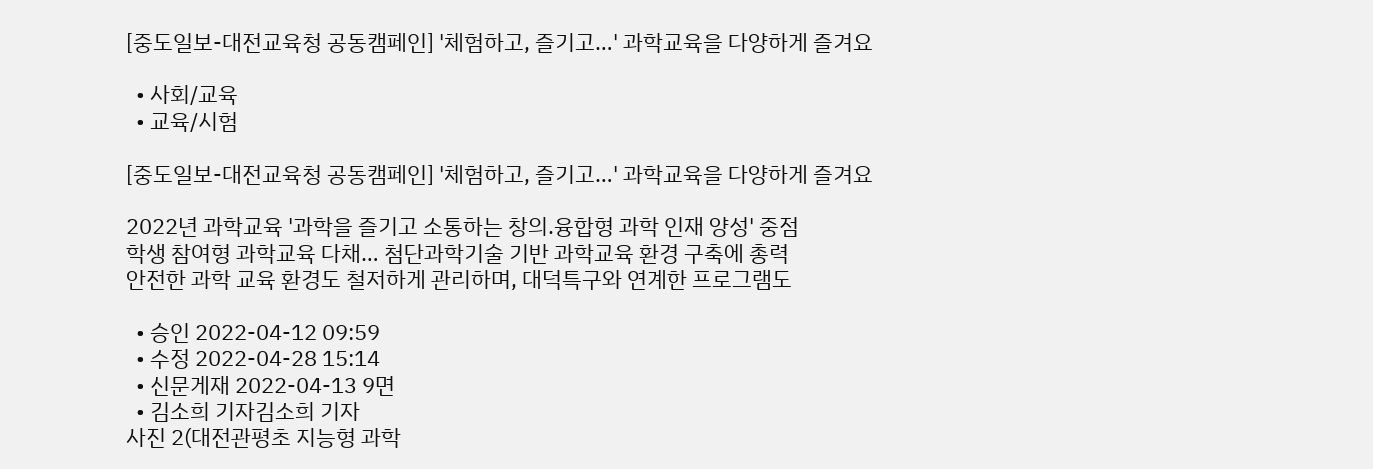[중도일보-대전교육청 공동캠페인] '체험하고, 즐기고…' 과학교육을 다양하게 즐겨요

  • 사회/교육
  • 교육/시험

[중도일보-대전교육청 공동캠페인] '체험하고, 즐기고…' 과학교육을 다양하게 즐겨요

2022년 과학교육 '과학을 즐기고 소통하는 창의.융합형 과학 인재 양성' 중점
학생 참여형 과학교육 다채… 첨단과학기술 기반 과학교육 환경 구축에 총력
안전한 과학 교육 환경도 철저하게 관리하며, 대덕특구와 연계한 프로그램도

  • 승인 2022-04-12 09:59
  • 수정 2022-04-28 15:14
  • 신문게재 2022-04-13 9면
  • 김소희 기자김소희 기자
사진 2(대전관평초 지능형 과학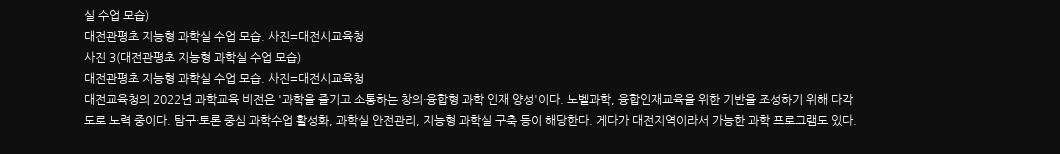실 수업 모습)
대전관평초 지능형 과학실 수업 모습. 사진=대전시교육청
사진 3(대전관평초 지능형 과학실 수업 모습)
대전관평초 지능형 과학실 수업 모습. 사진=대전시교육청
대전교육청의 2022년 과학교육 비전은 '과학을 즐기고 소통하는 창의·융합형 과학 인재 양성'이다. 노벨과학, 융합인재교육을 위한 기반을 조성하기 위해 다각도로 노력 중이다. 탐구·토론 중심 과학수업 활성화, 과학실 안전관리, 지능형 과학실 구축 등이 해당한다. 게다가 대전지역이라서 가능한 과학 프로그램도 있다.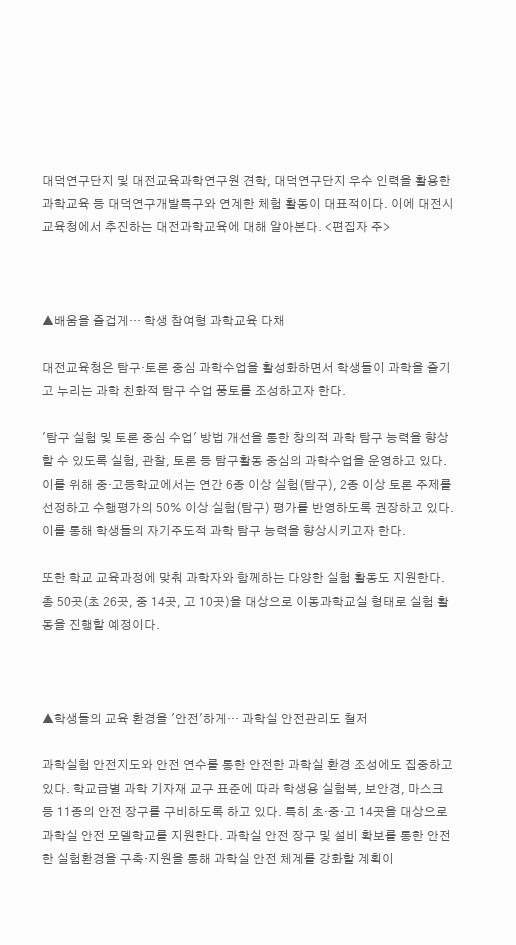대덕연구단지 및 대전교육과학연구원 견학, 대덕연구단지 우수 인력을 활용한 과학교육 등 대덕연구개발특구와 연계한 체험 활동이 대표적이다. 이에 대전시교육청에서 추진하는 대전과학교육에 대해 알아본다. <편집자 주>



▲배움을 즐겁게… 학생 참여형 과학교육 다채

대전교육청은 탐구·토론 중심 과학수업을 활성화하면서 학생들이 과학을 즐기고 누리는 과학 친화적 탐구 수업 풍토를 조성하고자 한다.

'탐구 실험 및 토론 중심 수업' 방법 개선을 통한 창의적 과학 탐구 능력을 향상할 수 있도록 실험, 관찰, 토론 등 탐구활동 중심의 과학수업을 운영하고 있다. 이를 위해 중·고등학교에서는 연간 6종 이상 실험(탐구), 2종 이상 토론 주제를 선정하고 수행평가의 50% 이상 실험(탐구) 평가를 반영하도록 권장하고 있다. 이를 통해 학생들의 자기주도적 과학 탐구 능력을 향상시키고자 한다.

또한 학교 교육과정에 맞춰 과학자와 함께하는 다양한 실험 활동도 지원한다. 총 50곳(초 26곳, 중 14곳, 고 10곳)을 대상으로 이동과학교실 형태로 실험 활동을 진행할 예정이다.



▲학생들의 교육 환경을 '안전'하게… 과학실 안전관리도 철저

과학실험 안전지도와 안전 연수를 통한 안전한 과학실 환경 조성에도 집중하고 있다. 학교급별 과학 기자재 교구 표준에 따라 학생용 실험복, 보안경, 마스크 등 11종의 안전 장구를 구비하도록 하고 있다. 특히 초·중·고 14곳을 대상으로 과학실 안전 모델학교를 지원한다. 과학실 안전 장구 및 설비 확보를 통한 안전한 실험환경을 구축·지원을 통해 과학실 안전 체계를 강화할 계획이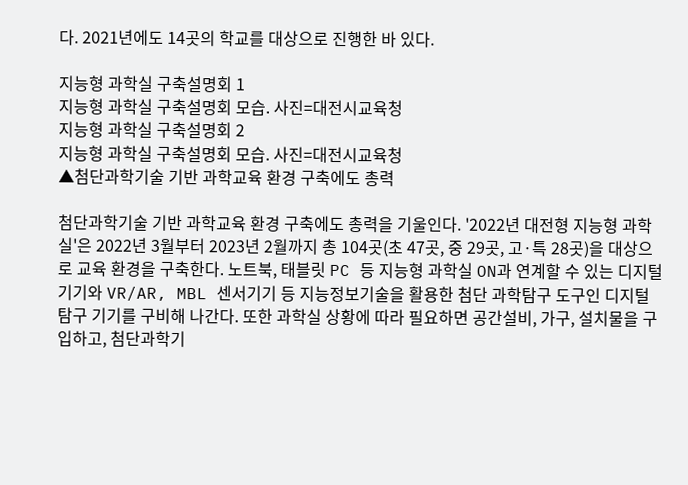다. 2021년에도 14곳의 학교를 대상으로 진행한 바 있다.

지능형 과학실 구축설명회 1
지능형 과학실 구축설명회 모습. 사진=대전시교육청
지능형 과학실 구축설명회 2
지능형 과학실 구축설명회 모습. 사진=대전시교육청
▲첨단과학기술 기반 과학교육 환경 구축에도 총력

첨단과학기술 기반 과학교육 환경 구축에도 총력을 기울인다. '2022년 대전형 지능형 과학실'은 2022년 3월부터 2023년 2월까지 총 104곳(초 47곳, 중 29곳, 고·특 28곳)을 대상으로 교육 환경을 구축한다. 노트북, 태블릿 PC 등 지능형 과학실 ON과 연계할 수 있는 디지털 기기와 VR/AR, MBL 센서기기 등 지능정보기술을 활용한 첨단 과학탐구 도구인 디지털 탐구 기기를 구비해 나간다. 또한 과학실 상황에 따라 필요하면 공간설비, 가구, 설치물을 구입하고, 첨단과학기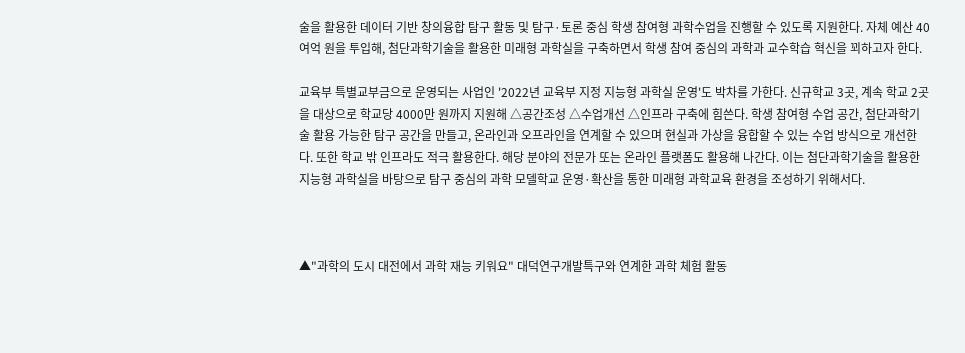술을 활용한 데이터 기반 창의융합 탐구 활동 및 탐구·토론 중심 학생 참여형 과학수업을 진행할 수 있도록 지원한다. 자체 예산 40여억 원을 투입해, 첨단과학기술을 활용한 미래형 과학실을 구축하면서 학생 참여 중심의 과학과 교수학습 혁신을 꾀하고자 한다.

교육부 특별교부금으로 운영되는 사업인 '2022년 교육부 지정 지능형 과학실 운영'도 박차를 가한다. 신규학교 3곳, 계속 학교 2곳을 대상으로 학교당 4000만 원까지 지원해 △공간조성 △수업개선 △인프라 구축에 힘쓴다. 학생 참여형 수업 공간, 첨단과학기술 활용 가능한 탐구 공간을 만들고, 온라인과 오프라인을 연계할 수 있으며 현실과 가상을 융합할 수 있는 수업 방식으로 개선한다. 또한 학교 밖 인프라도 적극 활용한다. 해당 분야의 전문가 또는 온라인 플랫폼도 활용해 나간다. 이는 첨단과학기술을 활용한 지능형 과학실을 바탕으로 탐구 중심의 과학 모델학교 운영·확산을 통한 미래형 과학교육 환경을 조성하기 위해서다.



▲"과학의 도시 대전에서 과학 재능 키워요" 대덕연구개발특구와 연계한 과학 체험 활동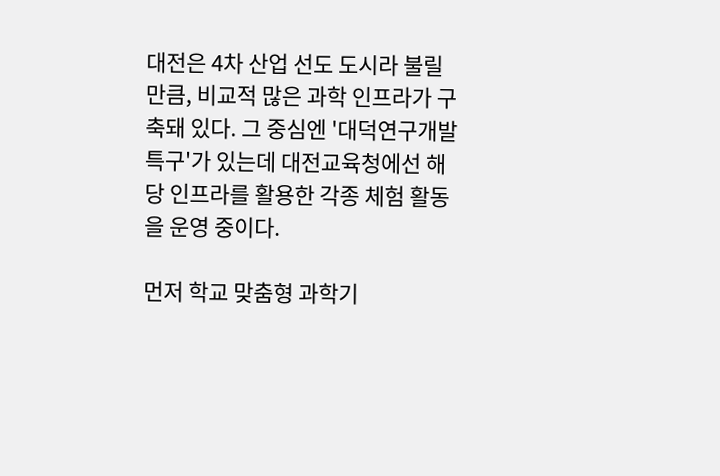대전은 4차 산업 선도 도시라 불릴 만큼, 비교적 많은 과학 인프라가 구축돼 있다. 그 중심엔 '대덕연구개발특구'가 있는데 대전교육청에선 해당 인프라를 활용한 각종 체험 활동을 운영 중이다.

먼저 학교 맞춤형 과학기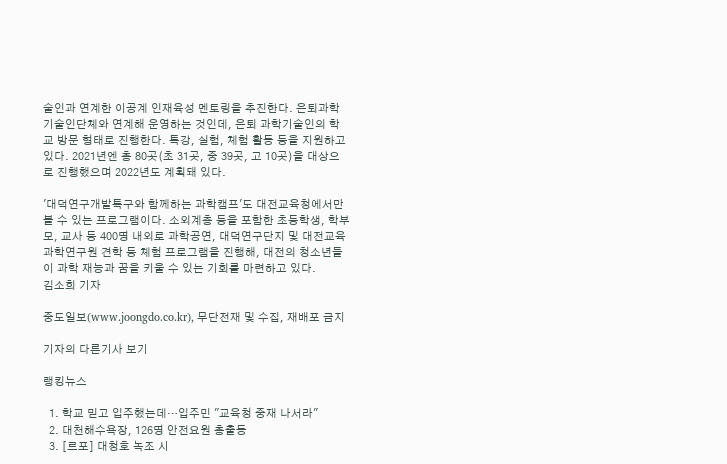술인과 연계한 이공계 인재육성 멘토링을 추진한다. 은퇴과학기술인단체와 연계해 운영하는 것인데, 은퇴 과학기술인의 학교 방문 형태로 진행한다. 특강, 실험, 체험 활동 등을 지원하고 있다. 2021년엔 총 80곳(초 31곳, 중 39곳, 고 10곳)을 대상으로 진행했으며 2022년도 계획돼 있다.

'대덕연구개발특구와 함께하는 과학캠프'도 대전교육청에서만 볼 수 있는 프로그램이다. 소외계층 등을 포함한 초등학생, 학부모, 교사 등 400명 내외로 과학공연, 대덕연구단지 및 대전교육과학연구원 견학 등 체험 프로그램을 진행해, 대전의 청소년들이 과학 재능과 꿈을 키울 수 있는 기회를 마련하고 있다.
김소희 기자

중도일보(www.joongdo.co.kr), 무단전재 및 수집, 재배포 금지

기자의 다른기사 보기

랭킹뉴스

  1. 학교 믿고 입주했는데…입주민 "교육청 중재 나서라"
  2. 대천해수욕장, 126명 안전요원 총출동
  3. [르포] 대청호 녹조 시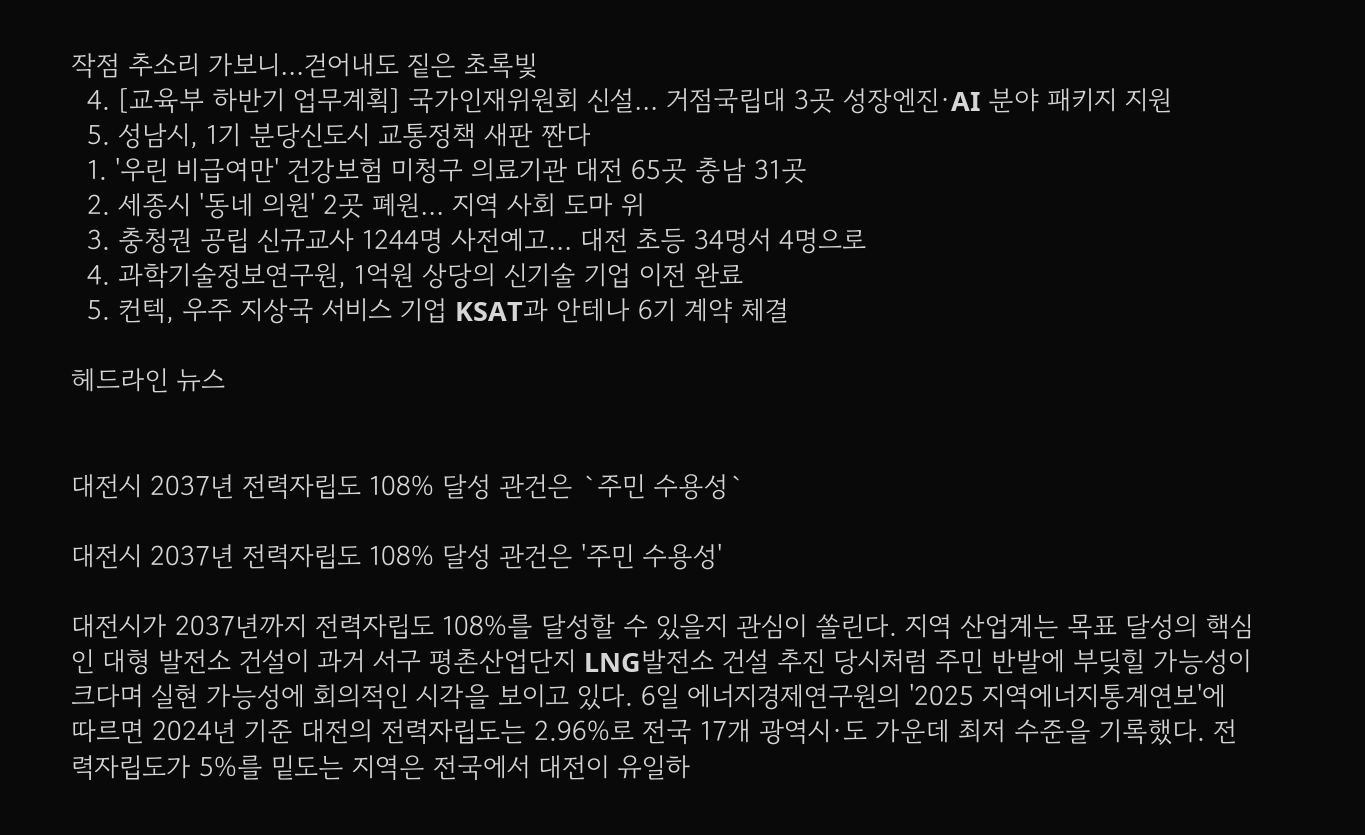작점 추소리 가보니…걷어내도 짙은 초록빛
  4. [교육부 하반기 업무계획] 국가인재위원회 신설… 거점국립대 3곳 성장엔진·AI 분야 패키지 지원
  5. 성남시, 1기 분당신도시 교통정책 새판 짠다
  1. '우린 비급여만' 건강보험 미청구 의료기관 대전 65곳 충남 31곳
  2. 세종시 '동네 의원' 2곳 폐원… 지역 사회 도마 위
  3. 충청권 공립 신규교사 1244명 사전예고… 대전 초등 34명서 4명으로
  4. 과학기술정보연구원, 1억원 상당의 신기술 기업 이전 완료
  5. 컨텍, 우주 지상국 서비스 기업 KSAT과 안테나 6기 계약 체결

헤드라인 뉴스


대전시 2037년 전력자립도 108% 달성 관건은 `주민 수용성`

대전시 2037년 전력자립도 108% 달성 관건은 '주민 수용성'

대전시가 2037년까지 전력자립도 108%를 달성할 수 있을지 관심이 쏠린다. 지역 산업계는 목표 달성의 핵심인 대형 발전소 건설이 과거 서구 평촌산업단지 LNG발전소 건설 추진 당시처럼 주민 반발에 부딪힐 가능성이 크다며 실현 가능성에 회의적인 시각을 보이고 있다. 6일 에너지경제연구원의 '2025 지역에너지통계연보'에 따르면 2024년 기준 대전의 전력자립도는 2.96%로 전국 17개 광역시·도 가운데 최저 수준을 기록했다. 전력자립도가 5%를 밑도는 지역은 전국에서 대전이 유일하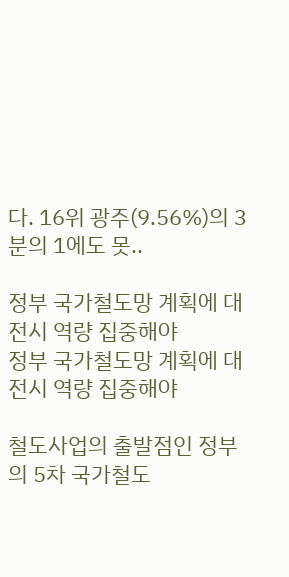다. 16위 광주(9.56%)의 3분의 1에도 못..

정부 국가철도망 계획에 대전시 역량 집중해야
정부 국가철도망 계획에 대전시 역량 집중해야

철도사업의 출발점인 정부의 5차 국가철도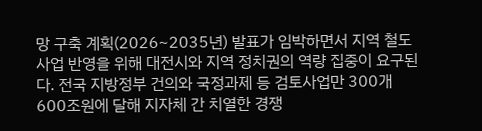망 구축 계획(2026~2035년) 발표가 임박하면서 지역 철도사업 반영을 위해 대전시와 지역 정치권의 역량 집중이 요구된다. 전국 지방정부 건의와 국정과제 등 검토사업만 300개 600조원에 달해 지자체 간 치열한 경쟁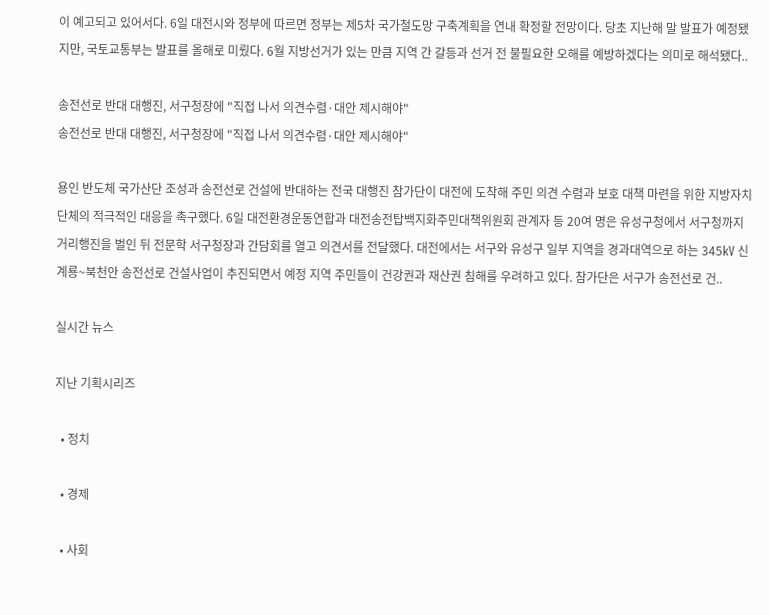이 예고되고 있어서다. 6일 대전시와 정부에 따르면 정부는 제5차 국가철도망 구축계획을 연내 확정할 전망이다. 당초 지난해 말 발표가 예정됐지만, 국토교통부는 발표를 올해로 미뤘다. 6월 지방선거가 있는 만큼 지역 간 갈등과 선거 전 불필요한 오해를 예방하겠다는 의미로 해석됐다..

송전선로 반대 대행진, 서구청장에 "직접 나서 의견수렴·대안 제시해야"
송전선로 반대 대행진, 서구청장에 "직접 나서 의견수렴·대안 제시해야"

용인 반도체 국가산단 조성과 송전선로 건설에 반대하는 전국 대행진 참가단이 대전에 도착해 주민 의견 수렴과 보호 대책 마련을 위한 지방자치단체의 적극적인 대응을 촉구했다. 6일 대전환경운동연합과 대전송전탑백지화주민대책위원회 관계자 등 20여 명은 유성구청에서 서구청까지 거리행진을 벌인 뒤 전문학 서구청장과 간담회를 열고 의견서를 전달했다. 대전에서는 서구와 유성구 일부 지역을 경과대역으로 하는 345㎸ 신계룡~북천안 송전선로 건설사업이 추진되면서 예정 지역 주민들이 건강권과 재산권 침해를 우려하고 있다. 참가단은 서구가 송전선로 건..

실시간 뉴스

지난 기획시리즈

  • 정치

  • 경제

  • 사회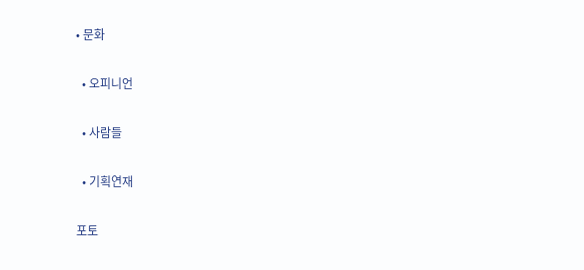• 문화

  • 오피니언

  • 사람들

  • 기획연재

포토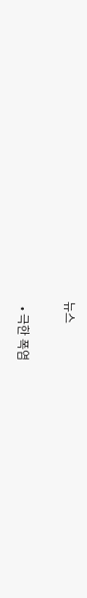뉴스

  • 극한 폭염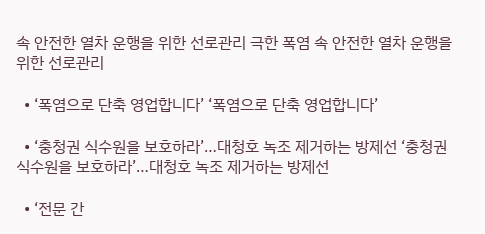속 안전한 열차 운행을 위한 선로관리 극한 폭염 속 안전한 열차 운행을 위한 선로관리

  • ‘폭염으로 단축 영업합니다’ ‘폭염으로 단축 영업합니다’

  • ‘충청권 식수원을 보호하라’…대청호 녹조 제거하는 방제선 ‘충청권 식수원을 보호하라’…대청호 녹조 제거하는 방제선

  • ‘전문 간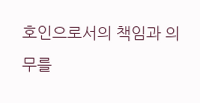호인으로서의 책임과 의무를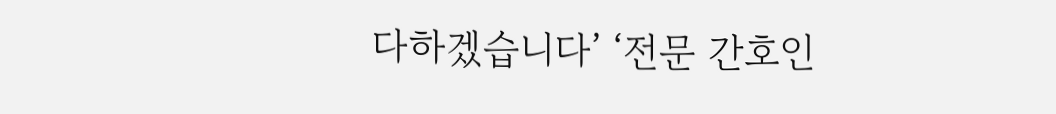다하겠습니다’ ‘전문 간호인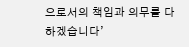으로서의 책임과 의무를 다하겠습니다’